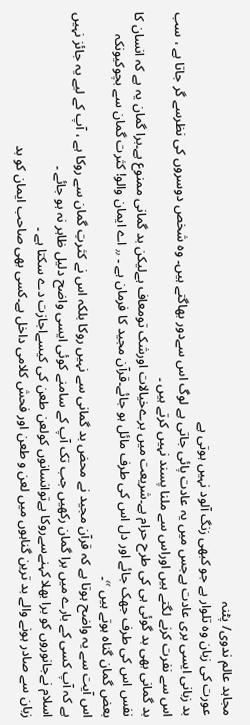مجاہد عالم ندوی/ پٹنہ
عورت کی زبان وہ تلوار ہے جو کبھی زنگ آلود نہیں ہوتی ہے
بد زبانی ایسی بری عادت ہےجس میں یہ عادت پائی جاتی ہے لوگ اس سےدور بھاگتے ہیں۔ وہ شخص دوسروں کی نظرسے گر جاتا ہے ، سب اس سے نفرت کرنے لگتے ہیں اوراس سے ملنا پسند نہیں کرتے ہیں ۔
بد گمانی بھی بد گوئی ہی کی طرح حرام ہے۔شریعت میں برےخیالات اورشک تومعاف ہےلیکن بد گمانی ممنوع ہے۔برا گمان یہ ہے کہ انسان کا نفس اس کی طرف جھک جائے اور دل اس کی طرف مائل ہو جائے۔قرآن مجید کا فرمان ہے ۔ ٫٫ اے ایمان والو! کثرت گمان سے بچوکیونکہ بعض گمان گناہ ہوتے ہیں ٬٬۔
اس آیت سے یہ واضح ہوتا ہے کہ قرآن مجید نے محض بد گمانی سے نہیں روکا بلکہ اس نے کثرتِ گمان سے روکا ہے ، آپ کے لیے یہ جائز نہیں ہے کہ آپ کسی کے بارے میں برا گمان رکھیں جب تک آپ کے سامنے کوئی ایسی واضح دلیل ظاہر نہ ہو جائے ۔
اسلام نےجانوروں کو برا بھلا کہنےسےروکا ہےتوانسانوں کولعن طعن کی کیسےاجازت دے سکتا ہے ۔
زبان سے صادر ہونے والے بد ترین گناہوں میں لعن و طعن اور فحش کلامی داخل ہے۔کسی بھی صاحب ایمان کو بد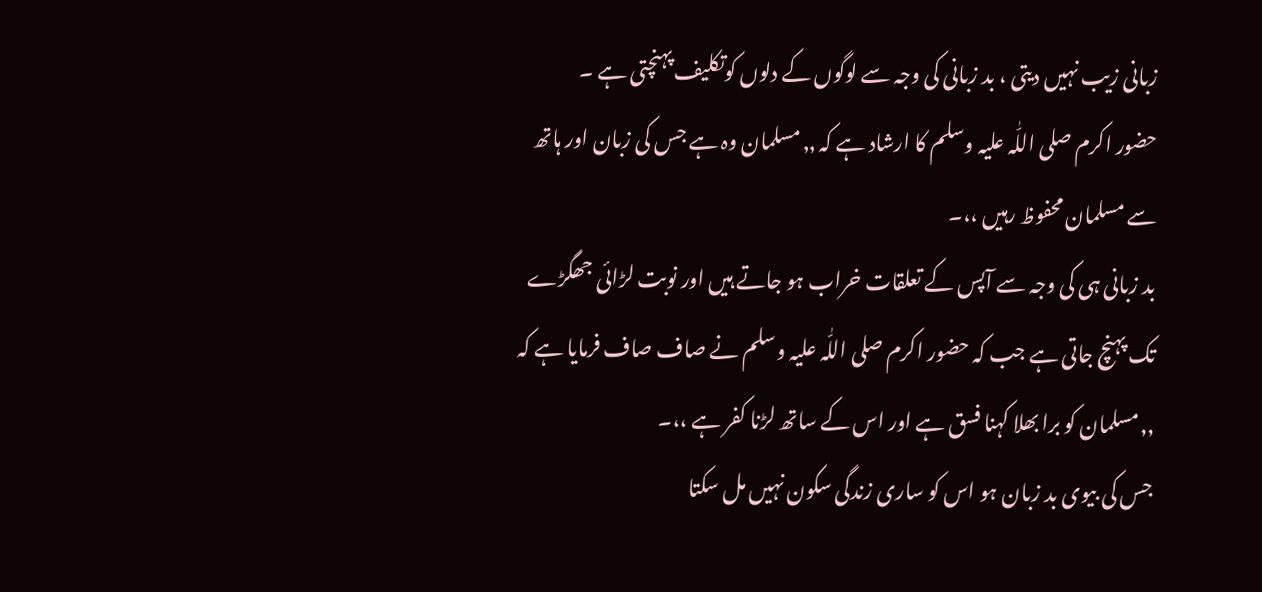زبانی زیب نہیں دیتی ، بد زبانی کی وجہ سے لوگوں کے دلوں کوتکلیف پہنچتی ہے ۔
حضور اکرم صلی اللّٰہ علیہ وسلم کا ارشاد ہے کہ ٫٫ مسلمان وہ ہے جس کی زبان اور ہاتھ سے مسلمان محفوظ رہیں ،،۔
بد زبانی ہی کی وجہ سے آپس کے تعلقات خراب ہو جاتے ہیں اور نوبت لڑائی جھگڑے تک پہنچ جاتی ہے جب کہ حضور اکرم صلی اللّٰہ علیہ وسلم نے صاف صاف فرمایا ہے کہ ٫٫ مسلمان کو برا بھلا کہنا فسق ہے اور اس کے ساتھ لڑنا کفر ہے ،،۔
جس کی بیوی بد زبان ہو اس کو ساری زندگی سکون نہیں مل سکتا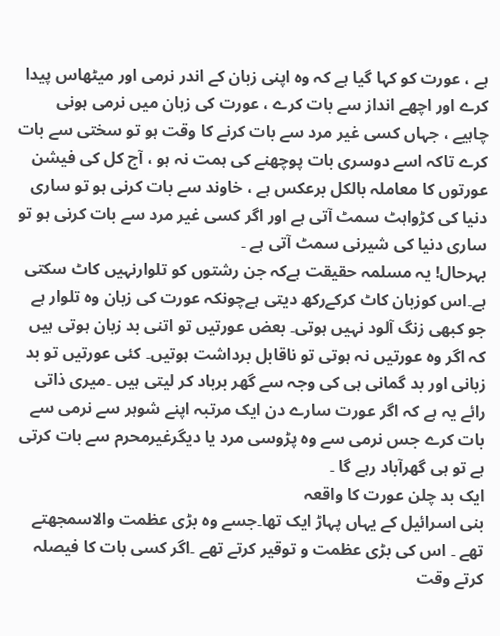ہے ، عورت کو کہا گیا ہے کہ وہ اپنی زبان کے اندر نرمی اور میٹھاس پیدا کرے اور اچھے انداز سے بات کرے ، عورت کی زبان میں نرمی ہونی چاہیے ، جہاں کسی غیر مرد سے بات کرنے کا وقت ہو تو سختی سے بات کرے تاکہ اسے دوسری بات پوچھنے کی ہمت نہ ہو ، آج کل کی فیشن عورتوں کا معاملہ بالکل برعکس ہے ، خاوند سے بات کرنی ہو تو ساری دنیا کی کڑواہٹ سمٹ آتی ہے اور اگر کسی غیر مرد سے بات کرنی ہو تو ساری دنیا کی شیرنی سمٹ آتی ہے ۔
بہرحال! یہ مسلمہ حقیقت ہےکہ جن رشتوں کو تلوارنہیں کاٹ سکتی ہے۔اس کوزبان کاٹ کرکےرکھ دیتی ہےچونکہ عورت کی زبان وہ تلوار ہے جو کبھی زنگ آلود نہیں ہوتی۔ بعض عورتیں تو اتنی بد زبان ہوتی ہیں کہ اگر وہ عورتیں نہ ہوتی تو ناقابل برداشت ہوتیں۔ کئی عورتیں تو بد زبانی اور بد گمانی ہی کی وجہ سے گھر برباد کر لیتی ہیں ۔میری ذاتی رائے یہ ہے کہ اگر عورت سارے دن ایک مرتبہ اپنے شوہر سے نرمی سے بات کرے جس نرمی سے وہ پڑوسی مرد یا دیگرغیرمحرم سے بات کرتی ہے تو ہی گھرآباد رہے گا ۔
ایک بد چلن عورت کا واقعہ
بنی اسرائیل کے یہاں پہاڑ ایک تھا۔جسے وہ بڑی عظمت والاسمجھتے تھے ۔ اس کی بڑی عظمت و توقیر کرتے تھے ۔اگر کسی بات کا فیصلہ کرتے وقت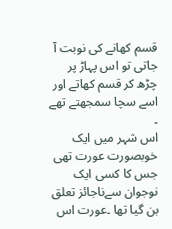قسم کھانے کی نوبت آ جاتی تو اس پہاڑ پر چڑھ کر قسم کھاتے اور اسے سچا سمجھتے تھے ۔
اس شہر میں ایک خوبصورت عورت تھی جس کا کسی ایک نوجوان سےناجائز تعلق بن گیا تھا ۔عورت اس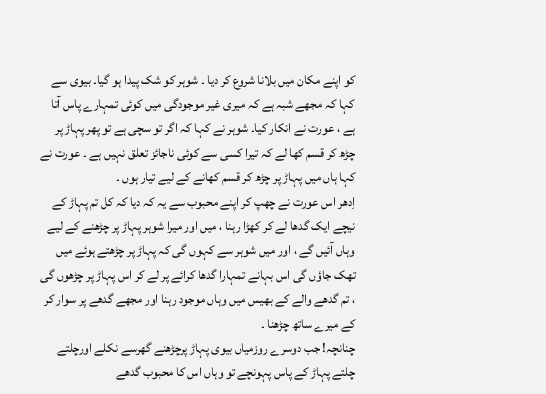کو اپنے مکان میں بلانا شروع کر دیا ۔ شوہر کو شک پیدا ہو گیا۔ بیوی سے کہا کہ مجھے شبہ ہے کہ میری غیر موجودگی میں کوئی تمہارے پاس آتا ہے ، عورت نے انکار کیا۔ شوہر نے کہا کہ اگر تو سچی ہے تو پھر پہاڑ پر چڑھ کر قسم کھا لے کہ تیرا کسی سے کوئی ناجائز تعلق نہیں ہے ۔ عورت نے کہا ہاں میں پہاڑ پر چڑھ کر قسم کھانے کے لیے تیار ہوں ۔
اِدھر اس عورت نے چھپ کر اپنے محبوب سے یہ کہ دیا کہ کل تم پہاڑ کے نیچے ایک گدھا لے کر کھڑا رہنا ، میں اور میرا شوہر پہاڑ پر چڑھنے کے لیے وہاں آئیں گے ، اور میں شوہر سے کہوں گی کہ پہاڑ پر چڑھتے ہوئے میں تھک جاؤں گی اس بہانے تمہارا گدھا کرائے پر لے کر اس پہاڑ پر چڑھوں گی ، تم گدھے والے کے بھیس میں وہاں موجود رہنا اور مجھے گدھے پر سوار کر کے میرے ساتھ چڑھنا ۔
چنانچہ! جب دوسرے روزمیاں بیوی پہاڑ پرچڑھنے گھرسے نکلے اورچلتے چلتے پہاڑ کے پاس پہونچے تو وہاں اس کا محبوب گدھے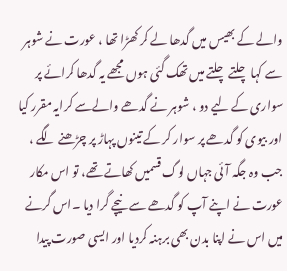والے کے بھیس میں گدھا لے کر کھڑا تھا ، عورت نے شوہر سے کہا چلتے چلتے میں تھک گئی ہوں مجھے یہ گدھا کرائے پر سواری کے لیے دو ، شوہر نے گدھے والےسے کرایہ مقرر کیا اور بیوی کو گدھے پر سوار کر کے تینوں پہاڑ پر چڑھنے لگے ، جب وہ جگہ آئی جہاں لوگ قسمیں کھاتے تھے، تو اس مکار عورت نے اپنے آپ کو گدھے سے نیچے گرا دیا ۔اس گرنے میں اس نے اپنا بدن بھی برہنہ کردیا اور ایسی صورت پیدا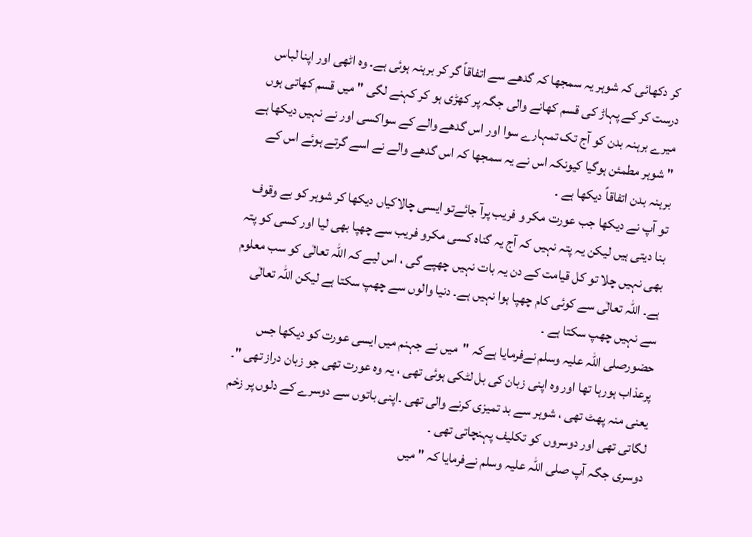کر دکھائی کہ شوہر یہ سمجھا کہ گدھے سے اتفاقاً گر کر برہنہ ہوئی ہے۔ وہ اٹھی اور اپنا لباس درست کر کے پہاڑ کی قسم کھانے والی جگہ پر کھڑی ہو کر کہنے لگی " میں قسم کھاتی ہوں میرے برہنہ بدن کو آج تک تمہارے سوا اور اس گدھے والے کے سواکسی اور نے نہیں دیکھا ہے " شوہر مطمئن ہوگیا کیونکہ اس نے یہ سمجھا کہ اس گدھے والے نے اسے گرتے ہوئے اس کے برہنہ بدن اتفاقاً دیکھا ہے ۔
تو آپ نے دیکھا جب عورت مکر و فریب پرآ جائےتو ایسی چالاکیاں دیکھا کر شوہر کو بے وقوف بنا دیتی ہیں لیکن یہ پتہ نہیں کہ آج یہ گناہ کسی مکرو فریب سے چھپا بھی لیا اور کسی کو پتہ بھی نہیں چلا تو کل قیامت کے دن یہ بات نہیں چھپے گی ، اس لیے کہ اللّٰہ تعالٰی کو سب معلوم ہے۔ اللّٰہ تعالٰی سے کوئی کام چھپا ہوا نہیں ہے۔ دنیا والوں سے چھپ سکتا ہے لیکن اللّٰہ تعالٰی سے نہیں چھپ سکتا ہے ۔
حضورصلی اللّٰہ علیہ وسلم نےفرمایا ہےکہ "میں نے جہنم میں ایسی عورت کو دیکھا جس پرعذاب ہورہا تھا اور وہ اپنی زبان کی بل لٹکی ہوئی تھی ، یہ وہ عورت تھی جو زبان دراز تھی "۔ یعنی منہ پھٹ تھی ، شوہر سے بد تمیزی کرنے والی تھی ۔اپنی باتوں سے دوسرے کے دلوں پر زخم لگاتی تھی اور دوسروں کو تکلیف پہنچاتی تھی ۔
دوسری جگہ آپ صلی اللّٰہ علیہ وسلم نےفرمایا کہ " میں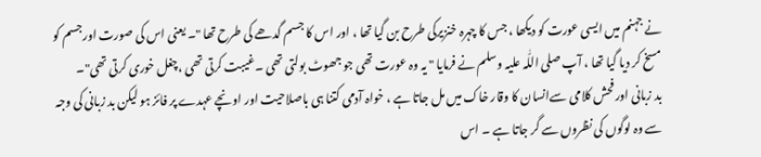نے جہنم میں ایسی عورت کو دیکھا ، جس کا چہرہ خنزیرکی طرح بن گیا تھا ، اور اس کا جسم گدھے کی طرح تھا "۔ یعنی اس کی صورت اورجسم کو مسخ کر دیا گیا تھا ، آپ صلی اللّٰہ علیہ وسلم نے فرمایا " یہ وہ عورت تھی جو جھوٹ بولتی تھی ۔غیبت کرتی تھی ،چغل خوری کرتی تھی"۔
بد زبانی اور فحش کلامی سےانسان کا وقار خاک میں مل جاتا ہے ، خواہ آدمی کتنا ہی باصلاحیت اور اونچے عہدے پر فائز ہو لیکن بد زبانی کی وجہ سے وہ لوگوں کی نظروں سے گر جاتا ہے ۔ اس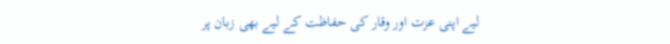لیے اپنی عزت اور وقار کی حفاظت کے لیے بھی زبان پر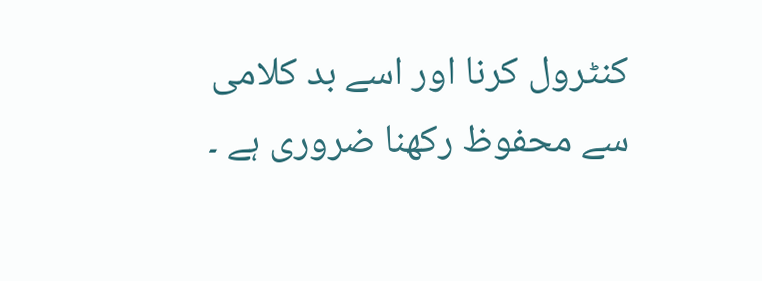کنٹرول کرنا اور اسے بد کلامی سے محفوظ رکھنا ضروری ہے ۔